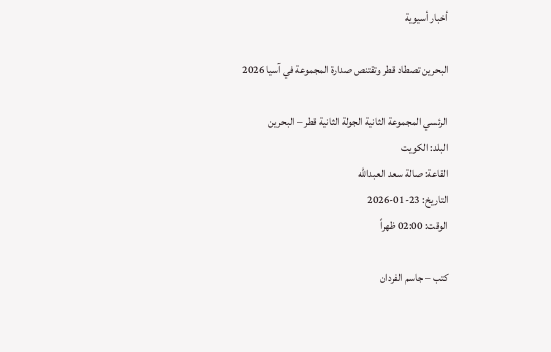أخبار أسيوية

البحرين تصطاد قطر وتقتنص صدارة المجموعة في آسيا 2026

الرئسي المجموعة الثانية الجولة الثانية قطر – البحرين
البلد: الكويت
القاعة: صالة سعد العبدالله
التاريخ: 23-01-2026
الوقت: 02:00 ظهراً

كتب – جاسم الفردان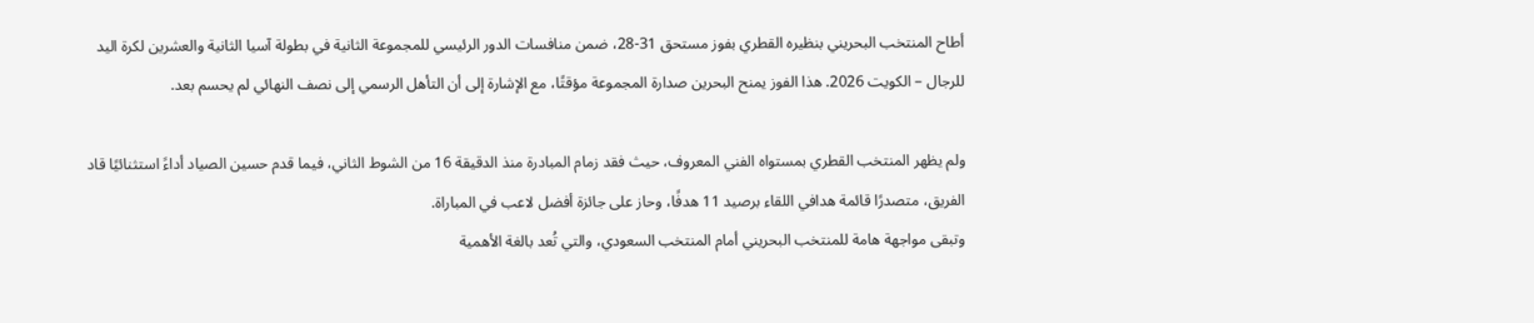أطاح المنتخب البحريني بنظيره القطري بفوز مستحق 31-28، ضمن منافسات الدور الرئيسي للمجموعة الثانية في بطولة آسيا الثانية والعشرين لكرة اليد للرجال – الكويت 2026. هذا الفوز يمنح البحرين صدارة المجموعة مؤقتًا، مع الإشارة إلى أن التأهل الرسمي إلى نصف النهائي لم يحسم بعد.

ولم يظهر المنتخب القطري بمستواه الفني المعروف، حيث فقد زمام المبادرة منذ الدقيقة 16 من الشوط الثاني، فيما قدم حسين الصياد أداءً استثنائيًا قاد الفريق، متصدرًا قائمة هدافي اللقاء برصيد 11 هدفًا، وحاز على جائزة أفضل لاعب في المباراة.
وتبقى مواجهة هامة للمنتخب البحريني أمام المنتخب السعودي، والتي تُعد بالغة الأهمية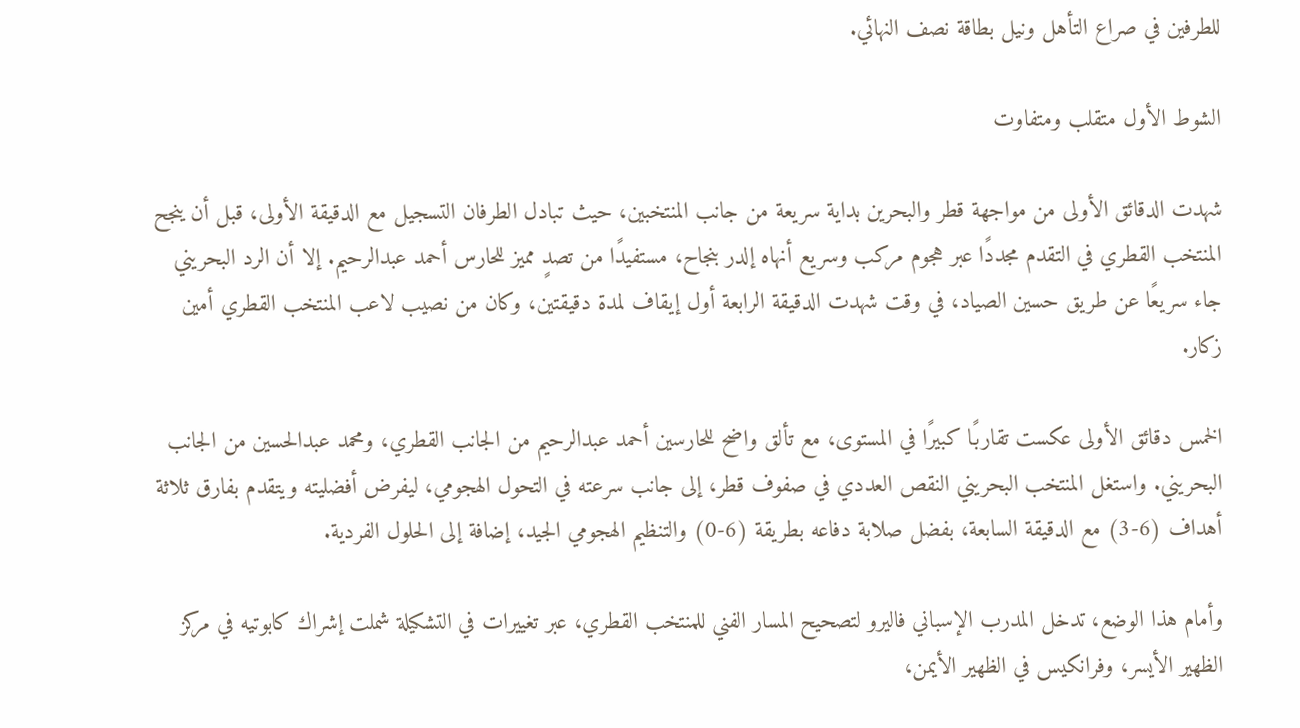للطرفين في صراع التأهل ونيل بطاقة نصف النهائي.

الشوط الأول متقلب ومتفاوت

شهدت الدقائق الأولى من مواجهة قطر والبحرين بداية سريعة من جانب المنتخبين، حيث تبادل الطرفان التسجيل مع الدقيقة الأولى، قبل أن ينجح المنتخب القطري في التقدم مجددًا عبر هجوم مركب وسريع أنهاه إلدر بنجاح، مستفيدًا من تصدٍ مميز للحارس أحمد عبدالرحيم. إلا أن الرد البحريني جاء سريعًا عن طريق حسين الصياد، في وقت شهدت الدقيقة الرابعة أول إيقاف لمدة دقيقتين، وكان من نصيب لاعب المنتخب القطري أمين زكار.

الخمس دقائق الأولى عكست تقاربًا كبيرًا في المستوى، مع تألق واضح للحارسين أحمد عبدالرحيم من الجانب القطري، ومحمد عبدالحسين من الجانب البحريني. واستغل المنتخب البحريني النقص العددي في صفوف قطر، إلى جانب سرعته في التحول الهجومي، ليفرض أفضليته ويتقدم بفارق ثلاثة أهداف (6-3) مع الدقيقة السابعة، بفضل صلابة دفاعه بطريقة (6-0) والتنظيم الهجومي الجيد، إضافة إلى الحلول الفردية.

وأمام هذا الوضع، تدخل المدرب الإسباني فاليرو لتصحيح المسار الفني للمنتخب القطري، عبر تغييرات في التشكيلة شملت إشراك كابوتيه في مركز الظهير الأيسر، وفرانكيس في الظهير الأيمن،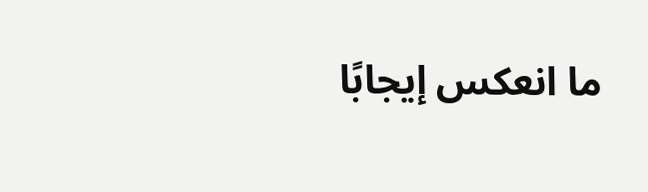ما انعكس إيجابًا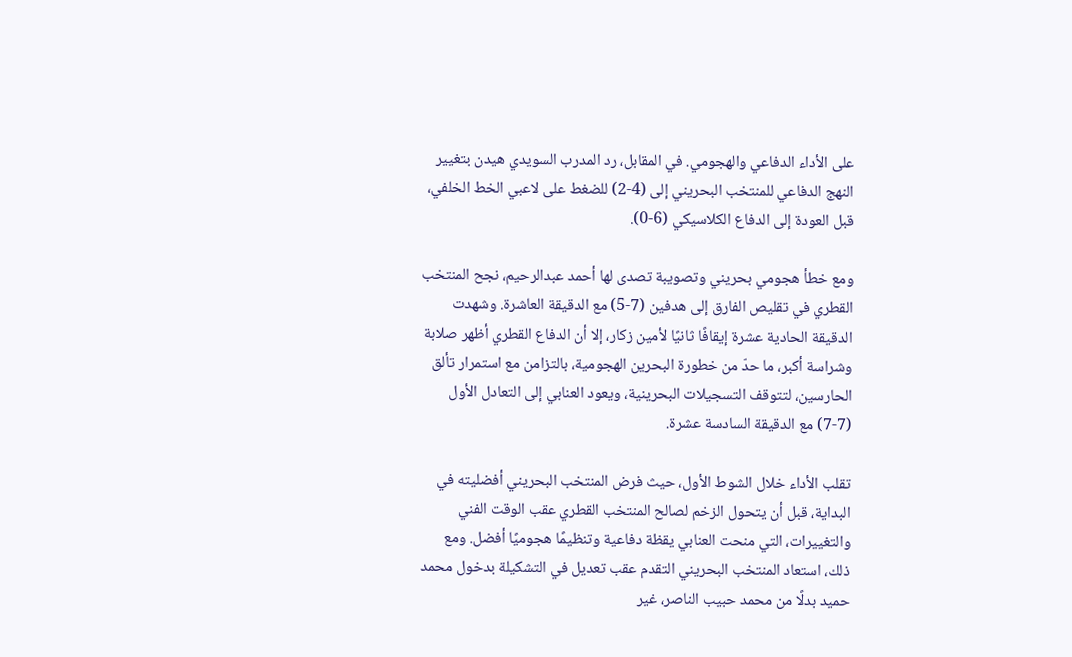على الأداء الدفاعي والهجومي. في المقابل، رد المدرب السويدي هيدن بتغيير النهج الدفاعي للمنتخب البحريني إلى (4-2) للضغط على لاعبي الخط الخلفي، قبل العودة إلى الدفاع الكلاسيكي (6-0).

ومع خطأ هجومي بحريني وتصويبة تصدى لها أحمد عبدالرحيم، نجح المنتخب القطري في تقليص الفارق إلى هدفين (7-5) مع الدقيقة العاشرة. وشهدت الدقيقة الحادية عشرة إيقافًا ثانيًا لأمين زكار، إلا أن الدفاع القطري أظهر صلابة وشراسة أكبر، ما حدّ من خطورة البحرين الهجومية، بالتزامن مع استمرار تألق الحارسين، لتتوقف التسجيلات البحرينية، ويعود العنابي إلى التعادل الأول (7-7) مع الدقيقة السادسة عشرة.

تقلب الأداء خلال الشوط الأول، حيث فرض المنتخب البحريني أفضليته في البداية، قبل أن يتحول الزخم لصالح المنتخب القطري عقب الوقت الفني والتغييرات، التي منحت العنابي يقظة دفاعية وتنظيمًا هجوميًا أفضل. ومع ذلك، استعاد المنتخب البحريني التقدم عقب تعديل في التشكيلة بدخول محمد حميد بدلًا من محمد حبيب الناصر، غير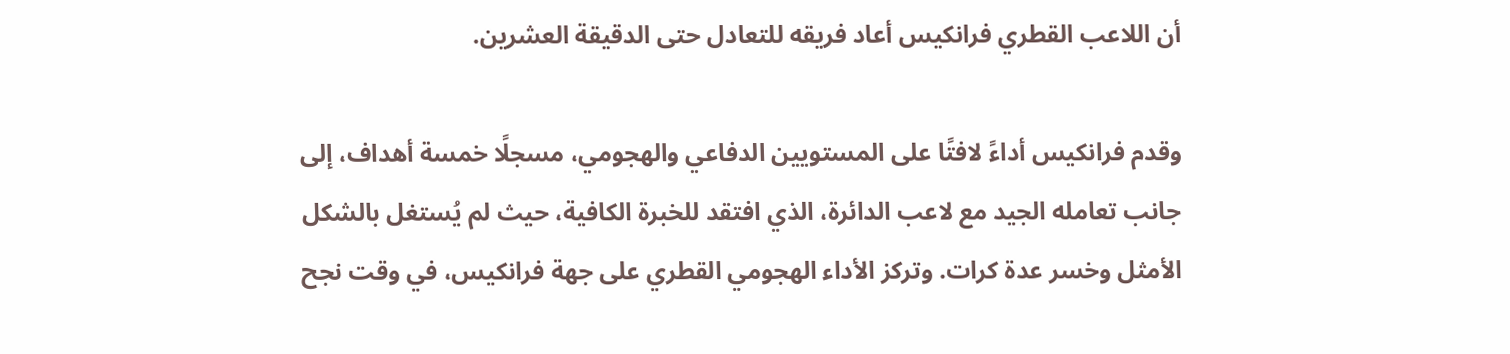أن اللاعب القطري فرانكيس أعاد فريقه للتعادل حتى الدقيقة العشرين.

وقدم فرانكيس أداءً لافتًا على المستويين الدفاعي والهجومي، مسجلًا خمسة أهداف، إلى جانب تعامله الجيد مع لاعب الدائرة، الذي افتقد للخبرة الكافية، حيث لم يُستغل بالشكل الأمثل وخسر عدة كرات. وتركز الأداء الهجومي القطري على جهة فرانكيس، في وقت نجح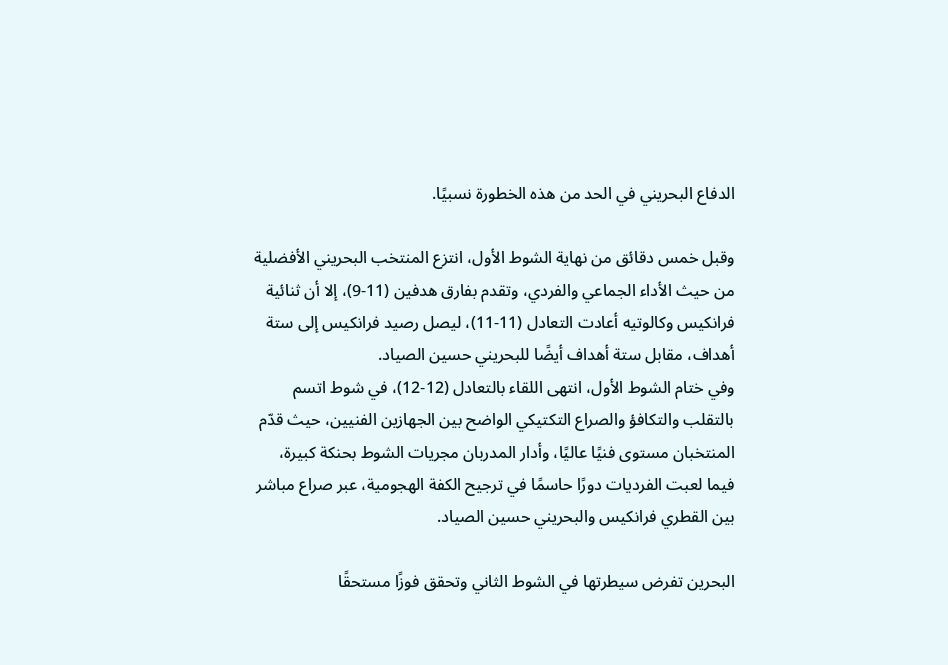الدفاع البحريني في الحد من هذه الخطورة نسبيًا.

وقبل خمس دقائق من نهاية الشوط الأول، انتزع المنتخب البحريني الأفضلية من حيث الأداء الجماعي والفردي، وتقدم بفارق هدفين (11-9)، إلا أن ثنائية فرانكيس وكالوتيه أعادت التعادل (11-11)، ليصل رصيد فرانكيس إلى ستة أهداف، مقابل ستة أهداف أيضًا للبحريني حسين الصياد.
وفي ختام الشوط الأول، انتهى اللقاء بالتعادل (12-12)، في شوط اتسم بالتقلب والتكافؤ والصراع التكتيكي الواضح بين الجهازين الفنيين، حيث قدّم المنتخبان مستوى فنيًا عاليًا، وأدار المدربان مجريات الشوط بحنكة كبيرة، فيما لعبت الفرديات دورًا حاسمًا في ترجيح الكفة الهجومية، عبر صراع مباشر بين القطري فرانكيس والبحريني حسين الصياد.

البحرين تفرض سيطرتها في الشوط الثاني وتحقق فوزًا مستحقًا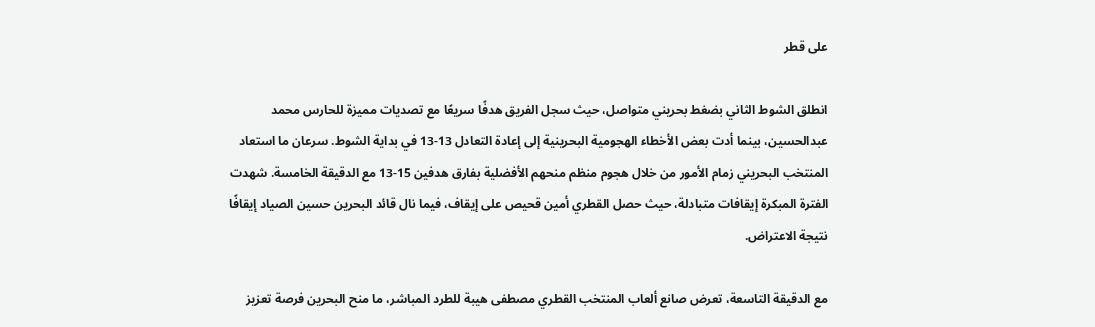على قطر

انطلق الشوط الثاني بضغط بحريني متواصل، حيث سجل الفريق هدفًا سريعًا مع تصديات مميزة للحارس محمد عبدالحسين، بينما أدت بعض الأخطاء الهجومية البحرينية إلى إعادة التعادل 13-13 في بداية الشوط. سرعان ما استعاد المنتخب البحريني زمام الأمور من خلال هجوم منظم منحهم الأفضلية بفارق هدفين 15-13 مع الدقيقة الخامسة. شهدت الفترة المبكرة إيقافات متبادلة، حيث حصل القطري أمين قحيص على إيقاف، فيما نال قائد البحرين حسين الصياد إيقافًا نتيجة الاعتراض.

مع الدقيقة التاسعة، تعرض صانع ألعاب المنتخب القطري مصطفى هيبة للطرد المباشر، ما منح البحرين فرصة تعزيز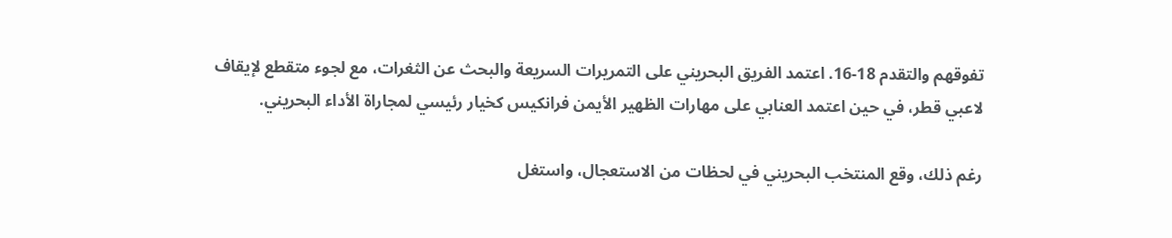تفوقهم والتقدم 18-16. اعتمد الفريق البحريني على التمريرات السريعة والبحث عن الثغرات، مع لجوء متقطع لإيقاف لاعبي قطر، في حين اعتمد العنابي على مهارات الظهير الأيمن فرانكيس كخيار رئيسي لمجاراة الأداء البحريني.

رغم ذلك، وقع المنتخب البحريني في لحظات من الاستعجال، واستغل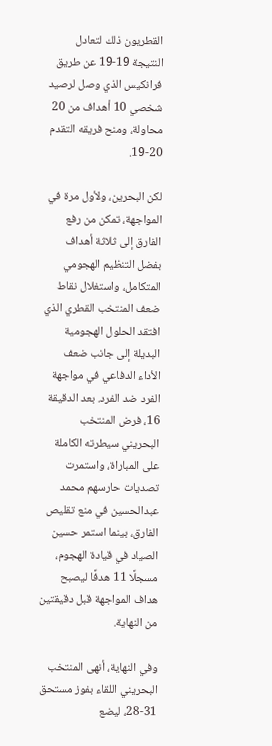القطريون ذلك لتعادل النتيجة 19-19 عن طريق فرانكيس الذي وصل لرصيد شخصي 10 أهداف من 20 محاولة، ومنح فريقه التقدم 20-19.

لكن البحرين، ولأول مرة في المواجهة، تمكن من رفع الفارق إلى ثلاثة أهداف بفضل التنظيم الهجومي المتكامل، واستغلال نقاط ضعف المنتخب القطري الذي افتقد الحلول الهجومية البديلة إلى جانب ضعف الأداء الدفاعي في مواجهة الفرد ضد الفرد. بعد الدقيقة 16، فرض المنتخب البحريني سيطرته الكاملة على المباراة، واستمرت تصديات حارسهم محمد عبدالحسين في منع تقليص الفارق، بينما استمر حسين الصياد في قيادة الهجوم، مسجلًا 11 هدفًا ليصبح هداف المواجهة قبل دقيقتين من النهاية.

وفي النهاية، أنهى المنتخب البحريني اللقاء بفوز مستحق 31-28، ليضع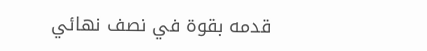قدمه بقوة في نصف نهائي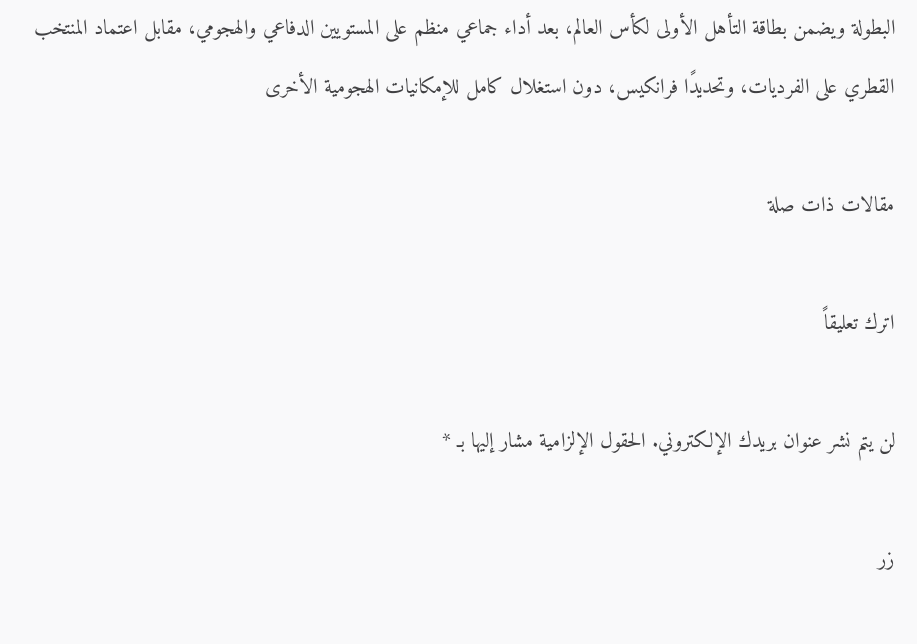البطولة ويضمن بطاقة التأهل الأولى لكأس العالم، بعد أداء جماعي منظم على المستويين الدفاعي والهجومي، مقابل اعتماد المنتخب القطري على الفرديات، وتحديدًا فرانكيس، دون استغلال كامل للإمكانيات الهجومية الأخرى

مقالات ذات صلة

اترك تعليقاً

لن يتم نشر عنوان بريدك الإلكتروني. الحقول الإلزامية مشار إليها بـ *

زر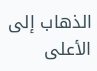الذهاب إلى الأعلى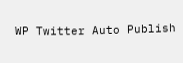WP Twitter Auto Publish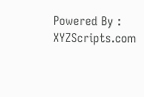Powered By : XYZScripts.com